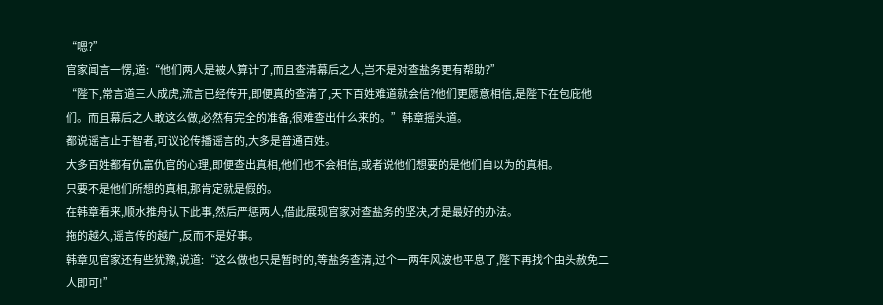“嗯?”
官家闻言一愣,道:“他们两人是被人算计了,而且查清幕后之人,岂不是对查盐务更有帮助?”
“陛下,常言道三人成虎,流言已经传开,即便真的查清了,天下百姓难道就会信?他们更愿意相信,是陛下在包庇他们。而且幕后之人敢这么做,必然有完全的准备,很难查出什么来的。”韩章摇头道。
都说谣言止于智者,可议论传播谣言的,大多是普通百姓。
大多百姓都有仇富仇官的心理,即便查出真相,他们也不会相信,或者说他们想要的是他们自以为的真相。
只要不是他们所想的真相,那肯定就是假的。
在韩章看来,顺水推舟认下此事,然后严惩两人,借此展现官家对查盐务的坚决,才是最好的办法。
拖的越久,谣言传的越广,反而不是好事。
韩章见官家还有些犹豫,说道:“这么做也只是暂时的,等盐务查清,过个一两年风波也平息了,陛下再找个由头赦免二人即可!”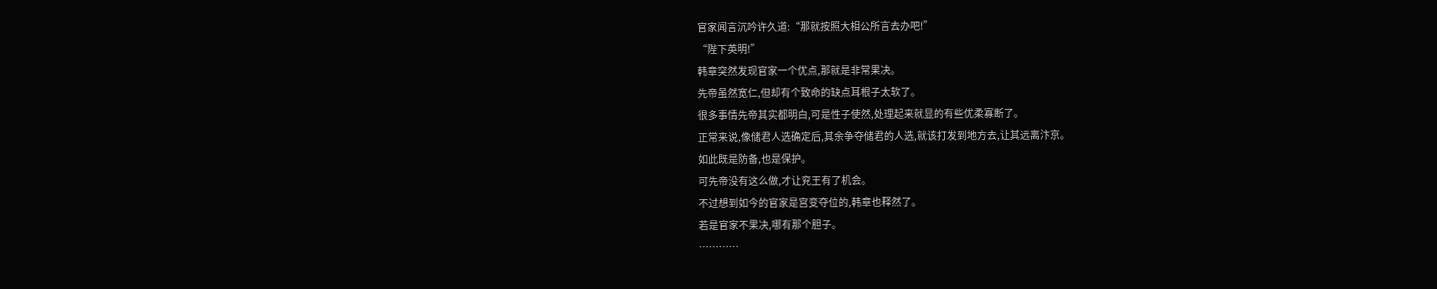官家闻言沉吟许久道:“那就按照大相公所言去办吧!”
“陛下英明!”
韩章突然发现官家一个优点,那就是非常果决。
先帝虽然宽仁,但却有个致命的缺点耳根子太软了。
很多事情先帝其实都明白,可是性子使然,处理起来就显的有些优柔寡断了。
正常来说,像储君人选确定后,其余争夺储君的人选,就该打发到地方去,让其远离汴京。
如此既是防备,也是保护。
可先帝没有这么做,才让兖王有了机会。
不过想到如今的官家是宫变夺位的,韩章也释然了。
若是官家不果决,哪有那个胆子。
…………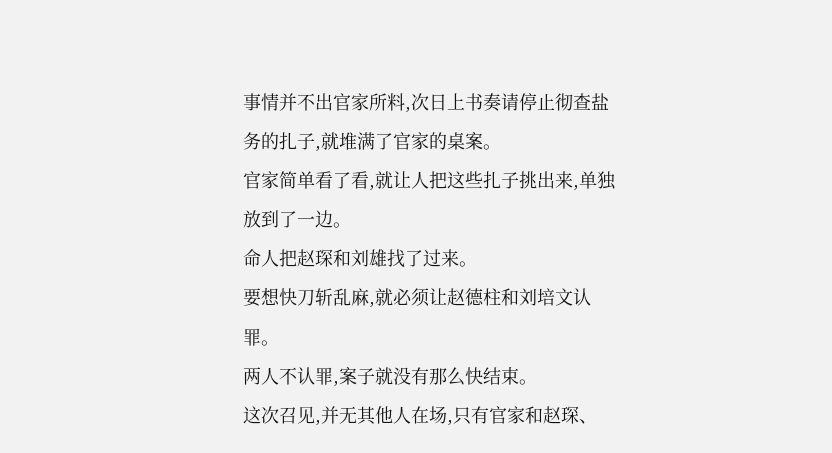事情并不出官家所料,次日上书奏请停止彻查盐务的扎子,就堆满了官家的桌案。
官家简单看了看,就让人把这些扎子挑出来,单独放到了一边。
命人把赵琛和刘雄找了过来。
要想快刀斩乱麻,就必须让赵德柱和刘培文认罪。
两人不认罪,案子就没有那么快结束。
这次召见,并无其他人在场,只有官家和赵琛、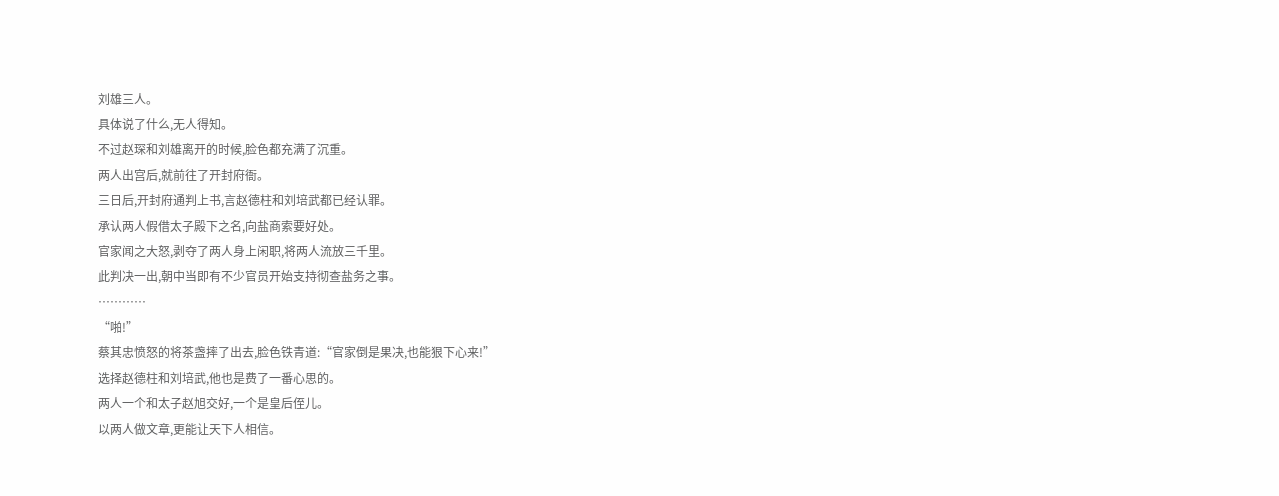刘雄三人。
具体说了什么,无人得知。
不过赵琛和刘雄离开的时候,脸色都充满了沉重。
两人出宫后,就前往了开封府衙。
三日后,开封府通判上书,言赵德柱和刘培武都已经认罪。
承认两人假借太子殿下之名,向盐商索要好处。
官家闻之大怒,剥夺了两人身上闲职,将两人流放三千里。
此判决一出,朝中当即有不少官员开始支持彻查盐务之事。
…………
“啪!”
蔡其忠愤怒的将茶盏摔了出去,脸色铁青道:“官家倒是果决,也能狠下心来!”
选择赵德柱和刘培武,他也是费了一番心思的。
两人一个和太子赵旭交好,一个是皇后侄儿。
以两人做文章,更能让天下人相信。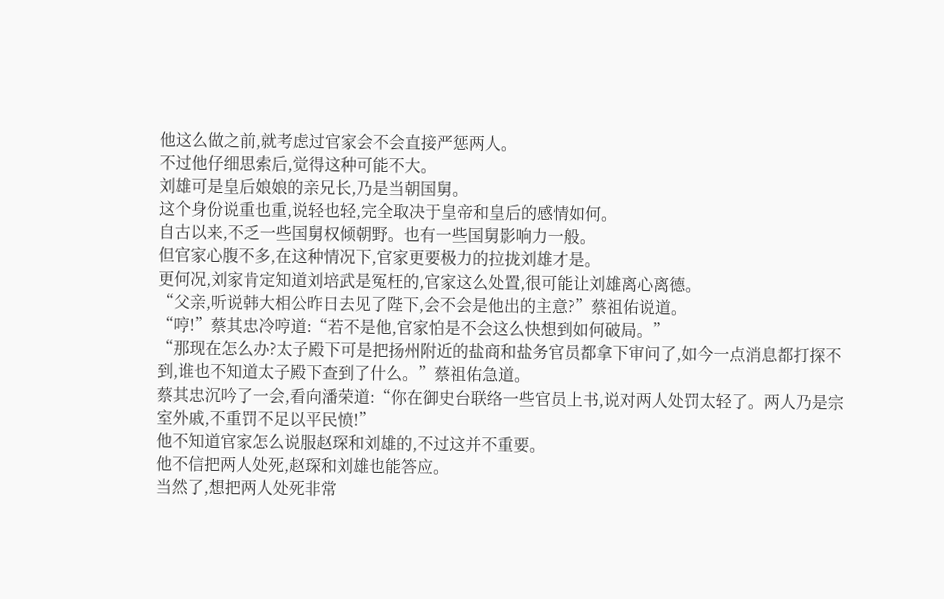他这么做之前,就考虑过官家会不会直接严惩两人。
不过他仔细思索后,觉得这种可能不大。
刘雄可是皇后娘娘的亲兄长,乃是当朝国舅。
这个身份说重也重,说轻也轻,完全取决于皇帝和皇后的感情如何。
自古以来,不乏一些国舅权倾朝野。也有一些国舅影响力一般。
但官家心腹不多,在这种情况下,官家更要极力的拉拢刘雄才是。
更何况,刘家肯定知道刘培武是冤枉的,官家这么处置,很可能让刘雄离心离德。
“父亲,听说韩大相公昨日去见了陛下,会不会是他出的主意?”蔡祖佑说道。
“哼!”蔡其忠冷哼道:“若不是他,官家怕是不会这么快想到如何破局。”
“那现在怎么办?太子殿下可是把扬州附近的盐商和盐务官员都拿下审问了,如今一点消息都打探不到,谁也不知道太子殿下查到了什么。”蔡祖佑急道。
蔡其忠沉吟了一会,看向潘荣道:“你在御史台联络一些官员上书,说对两人处罚太轻了。两人乃是宗室外戚,不重罚不足以平民愤!”
他不知道官家怎么说服赵琛和刘雄的,不过这并不重要。
他不信把两人处死,赵琛和刘雄也能答应。
当然了,想把两人处死非常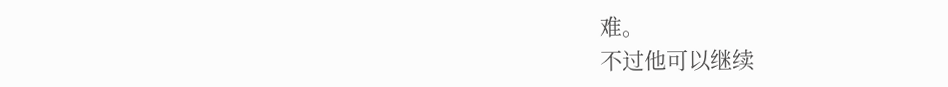难。
不过他可以继续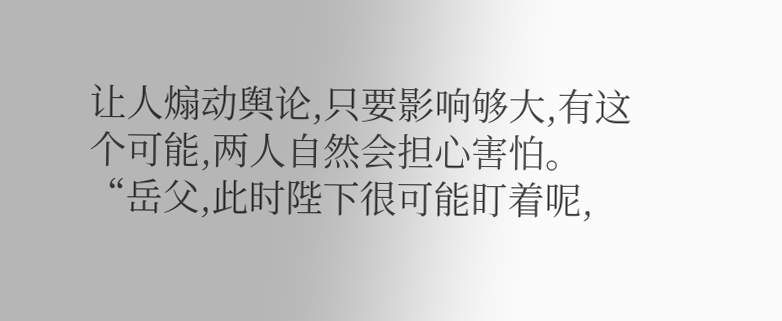让人煽动舆论,只要影响够大,有这个可能,两人自然会担心害怕。
“岳父,此时陛下很可能盯着呢,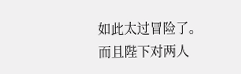如此太过冒险了。而且陛下对两人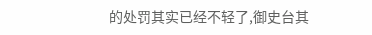的处罚其实已经不轻了,御史台其